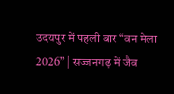उदयपुर में पहली बार “वन मेला 2026” | सज्जनगढ़ में जैव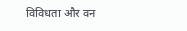विविधता और वन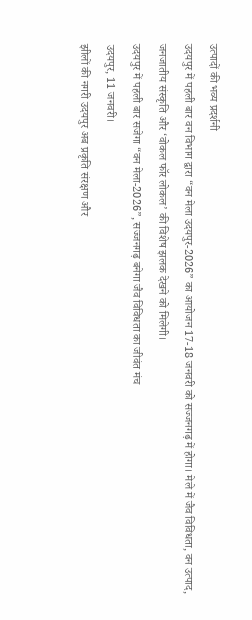उत्पादों की भव्य प्रदर्शनी
उदयपुर में पहली बार वन विभाग द्वारा “वन मेला उदयपुर-2026” का आयोजन 17-18 जनवरी को सज्जनगढ़ में होगा। मेले में जैव विविधता, वन उत्पाद, जनजातीय संस्कृति और ‘वोकल फॉर लोकल’ की विशेष झलक देखने को मिलेगी।
उदयपुर में पहली बार सजेगा “वन मेला-2026”, सज्जनगढ़ बनेगा जैव विविधता का जीवंत मंच
उदयपुर, 11 जनवरी।
झीलों की नगरी उदयपुर अब प्रकृति संरक्षण और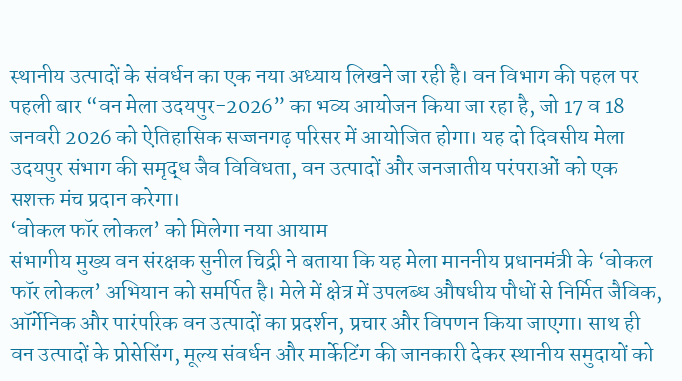स्थानीय उत्पादों के संवर्धन का एक नया अध्याय लिखने जा रही है। वन विभाग की पहल पर पहली बार “वन मेला उदयपुर-2026” का भव्य आयोजन किया जा रहा है, जो 17 व 18 जनवरी 2026 को ऐतिहासिक सज्जनगढ़ परिसर में आयोजित होगा। यह दो दिवसीय मेला उदयपुर संभाग की समृद्ध जैव विविधता, वन उत्पादों और जनजातीय परंपराओं को एक सशक्त मंच प्रदान करेगा।
‘वोकल फॉर लोकल’ को मिलेगा नया आयाम
संभागीय मुख्य वन संरक्षक सुनील चिद्री ने बताया कि यह मेला माननीय प्रधानमंत्री के ‘वोकल फॉर लोकल’ अभियान को समर्पित है। मेले में क्षेत्र में उपलब्ध औषधीय पौधों से निर्मित जैविक, ऑर्गेनिक और पारंपरिक वन उत्पादों का प्रदर्शन, प्रचार और विपणन किया जाएगा। साथ ही वन उत्पादों के प्रोसेसिंग, मूल्य संवर्धन और मार्केटिंग की जानकारी देकर स्थानीय समुदायों को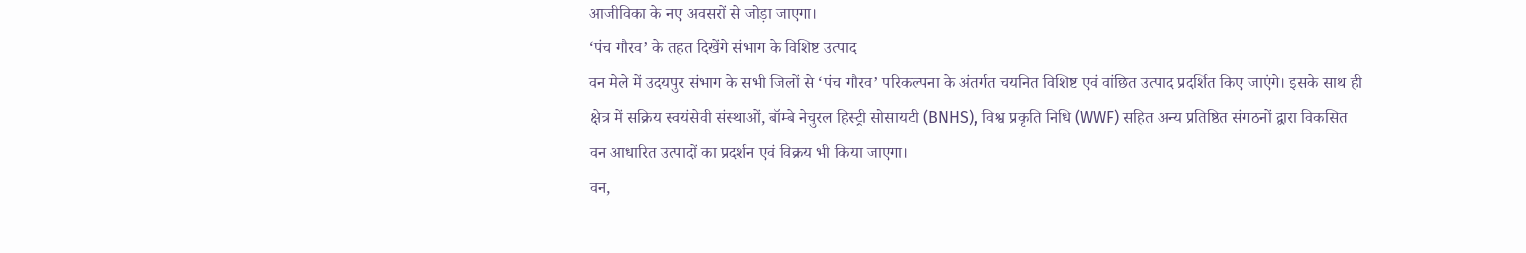आजीविका के नए अवसरों से जोड़ा जाएगा।
‘पंच गौरव’ के तहत दिखेंगे संभाग के विशिष्ट उत्पाद
वन मेले में उदयपुर संभाग के सभी जिलों से ‘पंच गौरव’ परिकल्पना के अंतर्गत चयनित विशिष्ट एवं वांछित उत्पाद प्रदर्शित किए जाएंगे। इसके साथ ही क्षेत्र में सक्रिय स्वयंसेवी संस्थाओं, बॉम्बे नेचुरल हिस्ट्री सोसायटी (BNHS), विश्व प्रकृति निधि (WWF) सहित अन्य प्रतिष्ठित संगठनों द्वारा विकसित वन आधारित उत्पादों का प्रदर्शन एवं विक्रय भी किया जाएगा।
वन,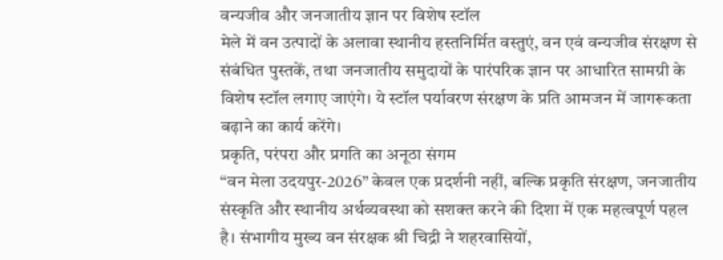वन्यजीव और जनजातीय ज्ञान पर विशेष स्टॉल
मेले में वन उत्पादों के अलावा स्थानीय हस्तनिर्मित वस्तुएं, वन एवं वन्यजीव संरक्षण से संबंधित पुस्तकें, तथा जनजातीय समुदायों के पारंपरिक ज्ञान पर आधारित सामग्री के विशेष स्टॉल लगाए जाएंगे। ये स्टॉल पर्यावरण संरक्षण के प्रति आमजन में जागरूकता बढ़ाने का कार्य करेंगे।
प्रकृति, परंपरा और प्रगति का अनूठा संगम
“वन मेला उदयपुर-2026” केवल एक प्रदर्शनी नहीं, बल्कि प्रकृति संरक्षण, जनजातीय संस्कृति और स्थानीय अर्थव्यवस्था को सशक्त करने की दिशा में एक महत्वपूर्ण पहल है। संभागीय मुख्य वन संरक्षक श्री चिद्री ने शहरवासियों,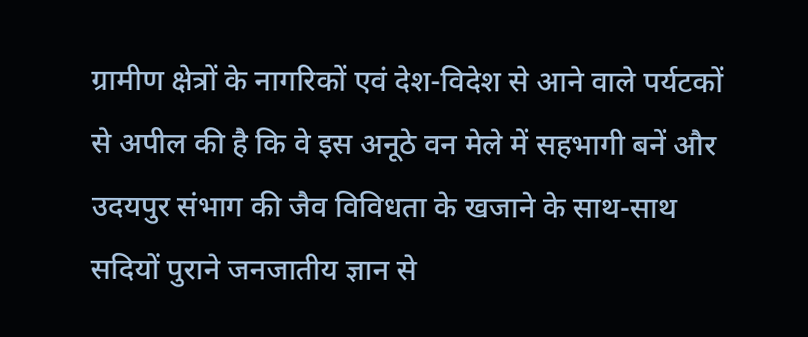ग्रामीण क्षेत्रों के नागरिकों एवं देश-विदेश से आने वाले पर्यटकों से अपील की है कि वे इस अनूठे वन मेले में सहभागी बनें और उदयपुर संभाग की जैव विविधता के खजाने के साथ-साथ सदियों पुराने जनजातीय ज्ञान से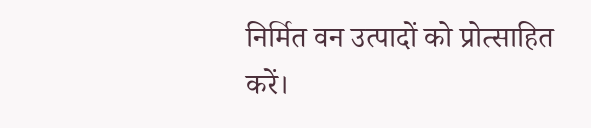निर्मित वन उत्पादों को प्रोत्साहित करें।